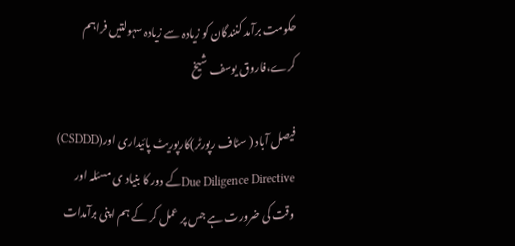حکومت برآمد کنندگان کو زیادہ سے زیادہ سہولتیں فراہم کرے،فاروق یوسف شیخ

فیصل آباد ( سٹاف رپورٹر)کارپوریٹ پائیداری اور(CSDDD) Due Diligence Directiveکے دور کا بنیاد ی مسئلہ اور وقت کی ضرورت ہے جس پر عمل کر کے ہم اپنی برآمدات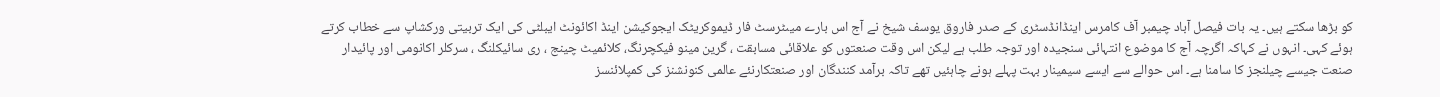کو بڑھا سکتے ہیں۔ یہ بات فیصل آباد چیمبر آف کامرس اینڈانڈسٹری کے صدر فاروق یوسف شیخ نے آج اس بارے میںٹرسٹ فار ڈیموکریٹک ایجوکیشن اینڈ اکائونٹ ایبلٹی کی ایک تربیتی ورکشاپ سے خطاب کرتے ہوئے کہی۔ انہوں نے کہاکہ اگرچہ آج کا موضوع انتہائی سنجیدہ اور توجہ طلب ہے لیکن اس وقت صنعتوں کو علاقائی مسابقت ، گرین مینو فیکچرنگ، کلائمیٹ چینج ، ری سائیکلنگ ، سرکلر اکانومی اور پائیدار صنعت جیسے چیلنجز کا سامنا ہے۔ اس حوالے سے ایسے سیمینار بہت پہلے ہونے چاہئیں تھے تاکہ برآمد کنندگان اور صنعتکارنئے عالمی کنونشنز کی کمپلائنسز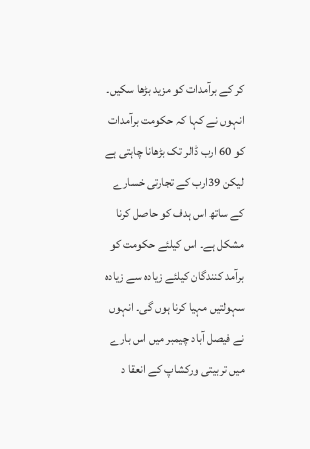کر کے برآمدات کو مزید بڑھا سکیں۔ انہوں نے کہا کہ حکومت برآمدات کو 60 ارب ڈالر تک بڑھانا چاہتی ہے لیکن 39ارب کے تجارتی خسارے کے ساتھ اس ہدف کو حاصل کرنا مشکل ہے۔ اس کیلئے حکومت کو برآمد کنندگان کیلئے زیادہ سے زیادہ سہولتیں مہیا کرنا ہوں گی۔ انہوں نے فیصل آباد چیمبر میں اس بارے میں تربیتی ورکشاپ کے انعقا د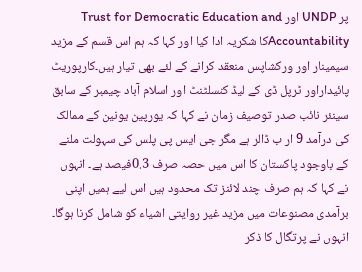پر UNDP اور Trust for Democratic Education and Accountabilityکا شکریہ ادا کیا اور کہا کہ ہم اس قسم کے مزید سیمینار اور ورکشاپس منعقد کرانے کے لئے بھی تیار ہیں۔کارپوریٹ پائیداراور ٹرپل ڈی کے لیڈ کنسلٹنٹ اور اسلام آباد چیمبر کے سابق سینئر نائب صدر توصیف زمان نے کہا کہ یورپین یونین کے ممالک کی درآمد 9 ار ب ڈالر ہے مگر جی ایس پی پلس کی سہولت ملنے کے باوجود پاکستان کا اس میں حصہ صرف 0.3فیصد ہے۔ انہوں نے کہا کہ ہم صرف چند لائنز تک محدود ہیں اس لیے ہمیں اپنی برآمدی مصنوعات میں مزید غیر روایتی اشیاء کو شامل کرنا ہوگا۔ انہوں نے پرتگال کا ذکر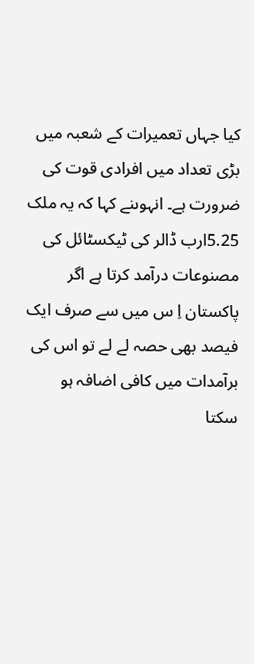کیا جہاں تعمیرات کے شعبہ میں بڑی تعداد میں افرادی قوت کی ضرورت ہے۔ انہوںنے کہا کہ یہ ملک 5.25ارب ڈالر کی ٹیکسٹائل کی مصنوعات درآمد کرتا ہے اگر پاکستان اِ س میں سے صرف ایک فیصد بھی حصہ لے لے تو اس کی برآمدات میں کافی اضافہ ہو سکتا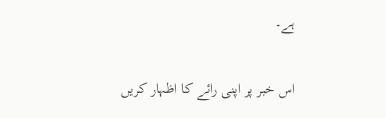ہے۔

اس خبر پر اپنی رائے کا اظہار کریں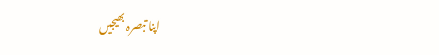اپنا تبصرہ بھیجیں